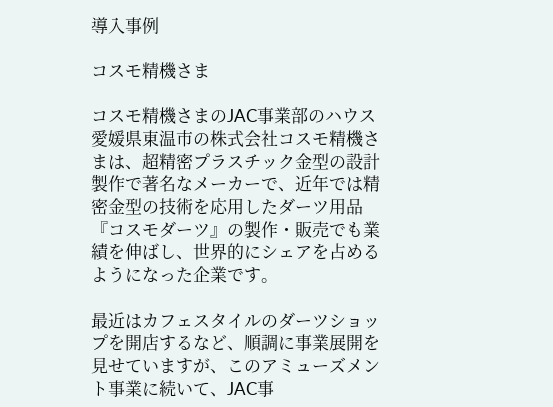導入事例

コスモ精機さま

コスモ精機さまのJAC事業部のハウス愛媛県東温市の株式会社コスモ精機さまは、超精密プラスチック金型の設計製作で著名なメーカーで、近年では精密金型の技術を応用したダーツ用品 『コスモダーツ』の製作・販売でも業績を伸ばし、世界的にシェアを占めるようになった企業です。

最近はカフェスタイルのダーツショップを開店するなど、順調に事業展開を見せていますが、このアミューズメント事業に続いて、JAC事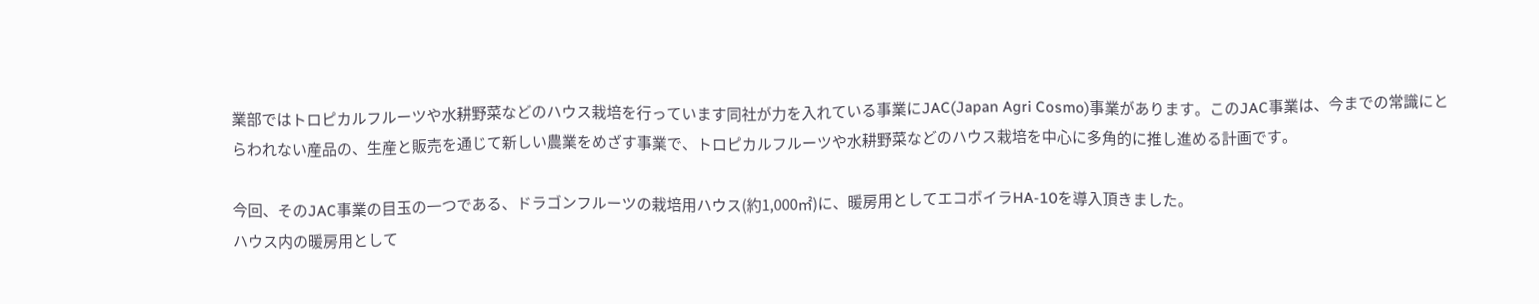業部ではトロピカルフルーツや水耕野菜などのハウス栽培を行っています同社が力を入れている事業にJAC(Japan Agri Cosmo)事業があります。このJAC事業は、今までの常識にとらわれない産品の、生産と販売を通じて新しい農業をめざす事業で、トロピカルフルーツや水耕野菜などのハウス栽培を中心に多角的に推し進める計画です。

今回、そのJAC事業の目玉の一つである、ドラゴンフルーツの栽培用ハウス(約1,000㎡)に、暖房用としてエコボイラHA-10を導入頂きました。
ハウス内の暖房用として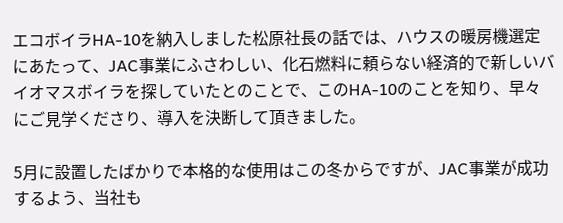エコボイラHA-10を納入しました松原社長の話では、ハウスの暖房機選定にあたって、JAC事業にふさわしい、化石燃料に頼らない経済的で新しいバイオマスボイラを探していたとのことで、このHA-10のことを知り、早々にご見学くださり、導入を決断して頂きました。

5月に設置したばかりで本格的な使用はこの冬からですが、JAC事業が成功するよう、当社も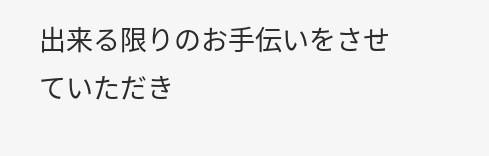出来る限りのお手伝いをさせていただき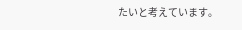たいと考えています。